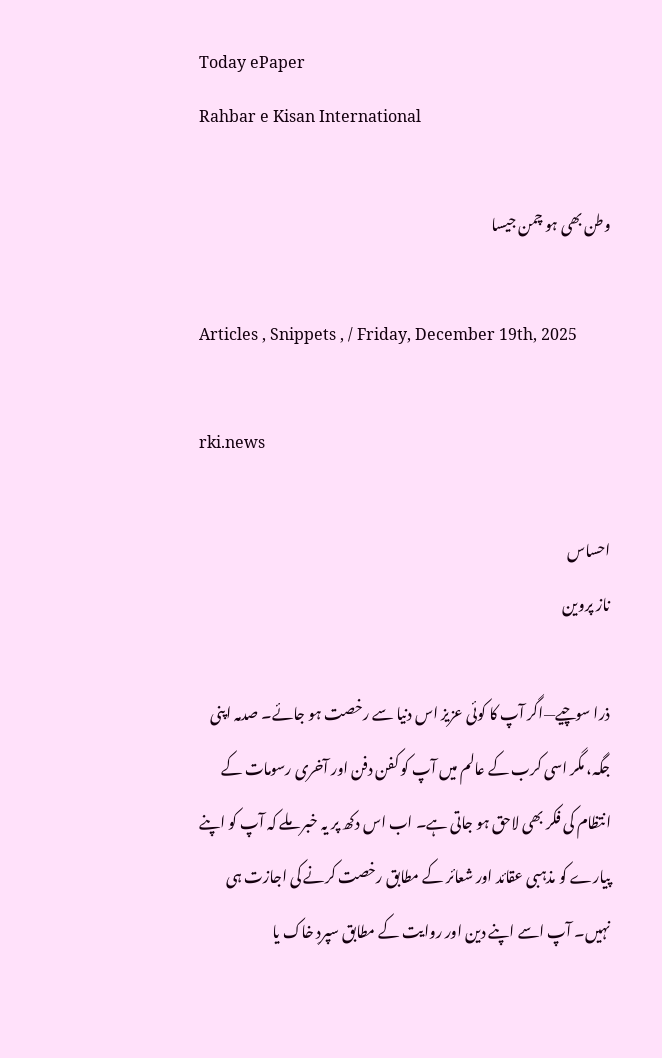Today ePaper
Rahbar e Kisan International

وطن بھی ہو چمن جیسا

Articles , Snippets , / Friday, December 19th, 2025

rki.news

احساس
ناز پروین

ذرا سوچیے—اگر آپ کا کوئی عزیز اس دنیا سے رخصت ہو جائے۔ صدمہ اپنی جگہ، مگر اسی کرب کے عالم میں آپ کو کفن دفن اور آخری رسومات کے انتظام کی فکر بھی لاحق ہو جاتی ہے۔ اب اس دکھ پر یہ خبر ملے کہ آپ کو اپنے پیارے کو مذہبی عقائد اور شعائر کے مطابق رخصت کرنے کی اجازت ہی نہیں۔ آپ اسے اپنے دین اور روایت کے مطابق سپردِ خاک یا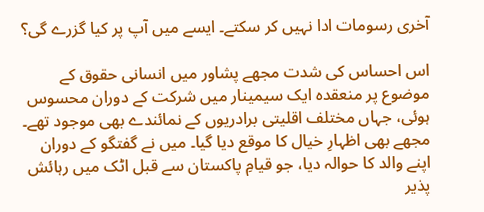آخری رسومات ادا نہیں کر سکتے۔ ایسے میں آپ پر کیا گزرے گی؟

اس احساس کی شدت مجھے پشاور میں انسانی حقوق کے موضوع پر منعقدہ ایک سیمینار میں شرکت کے دوران محسوس ہوئی، جہاں مختلف اقلیتی برادریوں کے نمائندے بھی موجود تھے۔ مجھے بھی اظہارِ خیال کا موقع دیا گیا۔ میں نے گفتگو کے دوران اپنے والد کا حوالہ دیا، جو قیامِ پاکستان سے قبل اٹک میں رہائش پذیر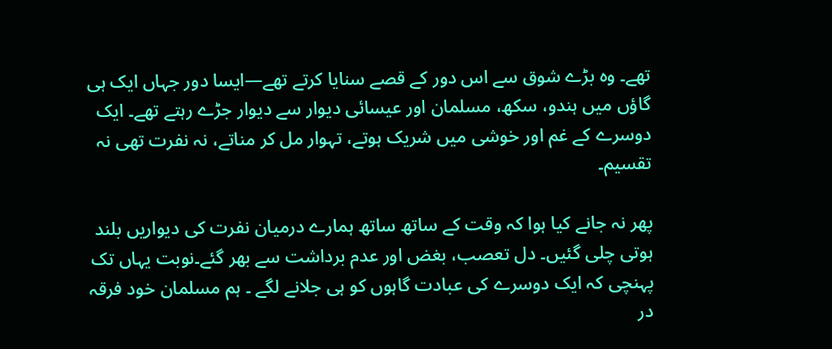تھے۔ وہ بڑے شوق سے اس دور کے قصے سنایا کرتے تھے—ایسا دور جہاں ایک ہی گاؤں میں ہندو، سکھ، مسلمان اور عیسائی دیوار سے دیوار جڑے رہتے تھے۔ ایک دوسرے کے غم اور خوشی میں شریک ہوتے، تہوار مل کر مناتے، نہ نفرت تھی نہ تقسیم۔

پھر نہ جانے کیا ہوا کہ وقت کے ساتھ ساتھ ہمارے درمیان نفرت کی دیواریں بلند ہوتی چلی گئیں۔ دل تعصب، بغض اور عدم برداشت سے بھر گئے۔نوبت یہاں تک پہنچی کہ ایک دوسرے کی عبادت گاہوں کو ہی جلانے لگے ۔ ہم مسلمان خود فرقہ در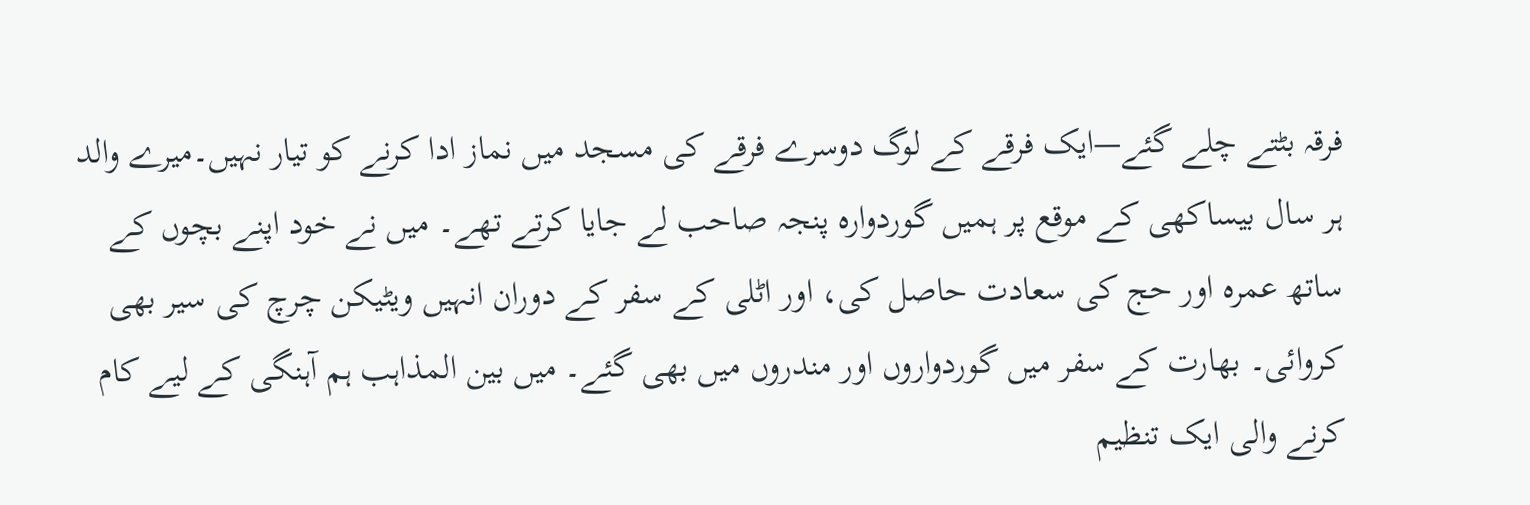فرقہ بٹتے چلے گئے—ایک فرقے کے لوگ دوسرے فرقے کی مسجد میں نماز ادا کرنے کو تیار نہیں۔میرے والد ہر سال بیساکھی کے موقع پر ہمیں گوردوارہ پنجہ صاحب لے جایا کرتے تھے۔ میں نے خود اپنے بچوں کے ساتھ عمرہ اور حج کی سعادت حاصل کی، اور اٹلی کے سفر کے دوران انہیں ویٹیکن چرچ کی سیر بھی کروائی۔ بھارت کے سفر میں گوردواروں اور مندروں میں بھی گئے۔ میں بین المذاہب ہم آہنگی کے لیے کام کرنے والی ایک تنظیم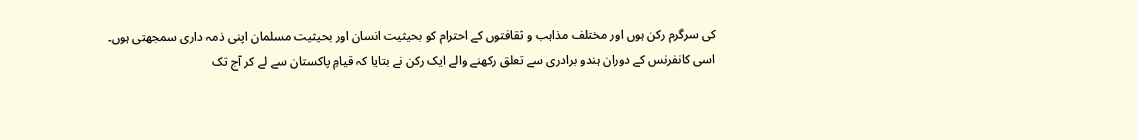کی سرگرم رکن ہوں اور مختلف مذاہب و ثقافتوں کے احترام کو بحیثیت انسان اور بحیثیت مسلمان اپنی ذمہ داری سمجھتی ہوں۔
اسی کانفرنس کے دوران ہندو برادری سے تعلق رکھنے والے ایک رکن نے بتایا کہ قیامِ پاکستان سے لے کر آج تک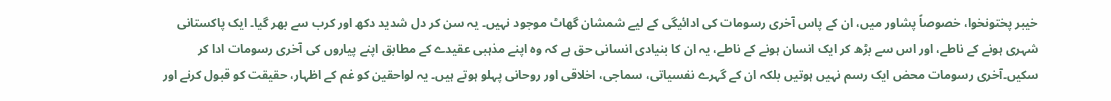خیبر پختونخوا، خصوصاً پشاور میں، ان کے پاس آخری رسومات کی ادائیگی کے لیے شمشان گھاٹ موجود نہیں۔ یہ سن کر دل شدید دکھ اور کرب سے بھر گیا۔ ایک پاکستانی شہری ہونے کے ناطے، اور اس سے بڑھ کر ایک انسان ہونے کے ناطے، یہ ان کا بنیادی انسانی حق ہے کہ وہ اپنے مذہبی عقیدے کے مطابق اپنے پیاروں کی آخری رسومات ادا کر سکیں۔آخری رسومات محض ایک رسم نہیں ہوتیں بلکہ ان کے گہرے نفسیاتی، سماجی، اخلاقی اور روحانی پہلو ہوتے ہیں۔ یہ لواحقین کو غم کے اظہار، حقیقت کو قبول کرنے اور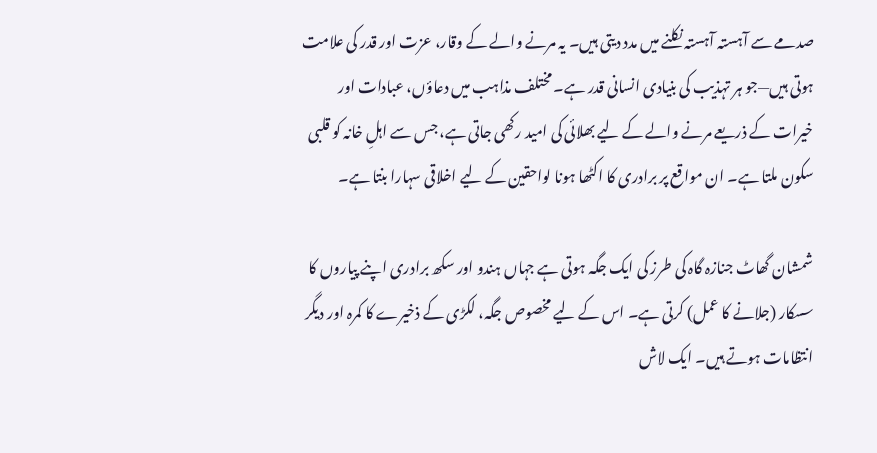صدمے سے آہستہ آہستہ نکلنے میں مدد دیتی ہیں۔ یہ مرنے والے کے وقار، عزت اور قدر کی علامت ہوتی ہیں—جو ہر تہذیب کی بنیادی انسانی قدر ہے۔ مختلف مذاہب میں دعاؤں، عبادات اور خیرات کے ذریعے مرنے والے کے لیے بھلائی کی امید رکھی جاتی ہے، جس سے اہلِ خانہ کو قلبی سکون ملتا ہے۔ ان مواقع پر برادری کا اکٹھا ہونا لواحقین کے لیے اخلاقی سہارا بنتا ہے۔

شمشان گھاٹ جنازہ گاہ کی طرز کی ایک جگہ ہوتی ہے جہاں ہندو اور سکھ برادری اپنے پیاروں کا سسکار (جلانے کا عمل) کرتی ہے۔ اس کے لیے مخصوص جگہ، لکڑی کے ذخیرے کا کمرہ اور دیگر انتظامات ہوتے ہیں۔ ایک لاش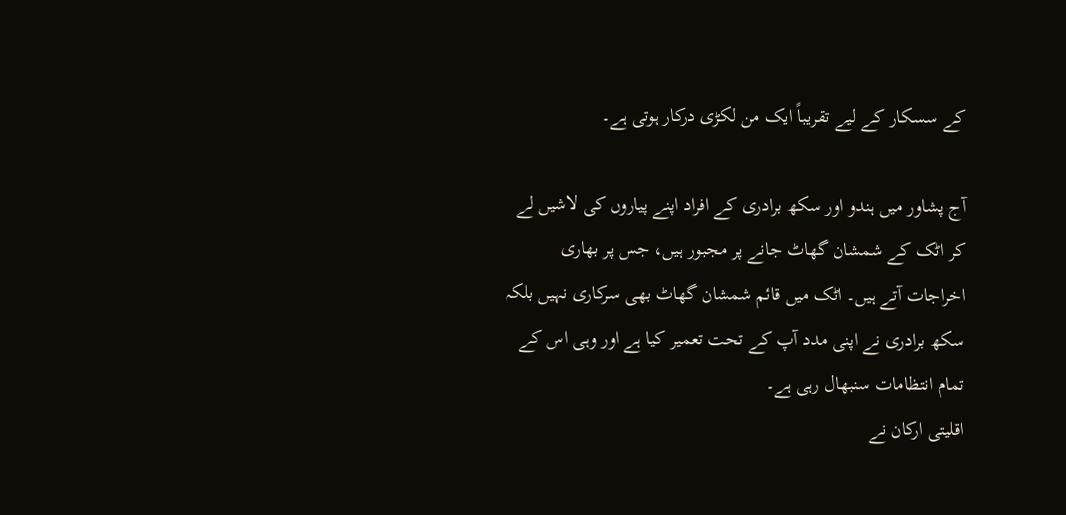کے سسکار کے لیے تقریباً ایک من لکڑی درکار ہوتی ہے۔

آج پشاور میں ہندو اور سکھ برادری کے افراد اپنے پیاروں کی لاشیں لے کر اٹک کے شمشان گھاٹ جانے پر مجبور ہیں، جس پر بھاری اخراجات آتے ہیں۔ اٹک میں قائم شمشان گھاٹ بھی سرکاری نہیں بلکہ سکھ برادری نے اپنی مدد آپ کے تحت تعمیر کیا ہے اور وہی اس کے تمام انتظامات سنبھال رہی ہے۔
اقلیتی ارکان نے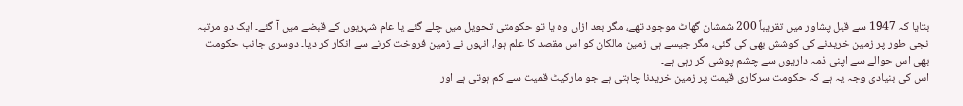بتایا کہ 1947 سے قبل پشاور میں تقریباً 200 شمشان گھاٹ موجود تھے، مگر بعد ازاں وہ یا تو حکومتی تحویل میں چلے گئے یا عام شہریوں کے قبضے میں آ گئے۔ ایک دو مرتبہ نجی طور پر زمین خریدنے کی کوشش بھی کی گئی، مگر جیسے ہی زمین مالکان کو اس مقصد کا علم ہوا، انہوں نے زمین فروخت کرنے سے انکار کر دیا۔ دوسری جانب حکومت بھی اس حوالے سے اپنی ذمہ داریوں سے چشم پوشی کر رہی ہے۔
اس کی بنیادی وجہ یہ ہے کہ حکومت سرکاری قیمت پر زمین خریدنا چاہتی ہے جو مارکیٹ قمیت سے کم ہوتی ہے اور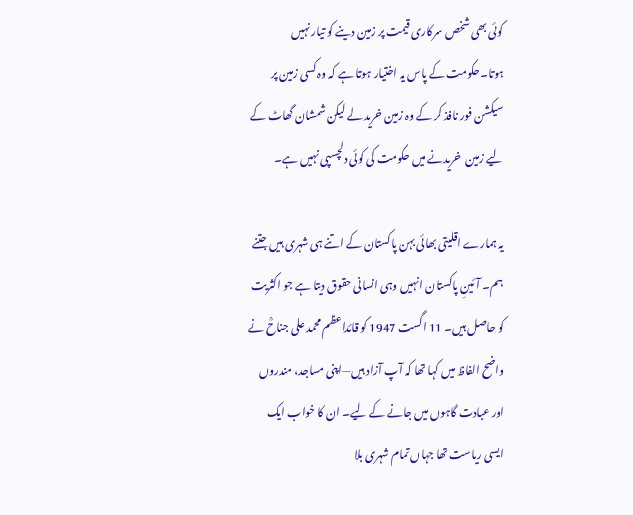کوئی بھی شخص سرکاری قیمت پر زمین دینے کو تیار نہیں ہوتا۔حکومت کے پاس یہ اختیار ہوتا ہے کہ وہ کسی زمین پر سیکشن فور نافذ کر کے وہ زمین خرید لے لیکن شمشان گھاٹ کے لیے زمین  خریدنے میں حکومت کی کوئی دلچسپی نہیں ہے۔

یہ ہمارے اقلیتی بھائی بہن پاکستان کے اتنے ہی شہری ہیں جتنے ہم۔ آئینِ پاکستان انہیں وہی انسانی حقوق دیتا ہے جو اکثریت کو حاصل ہیں۔ 11 اگست 1947 کو قائداعظم محمد علی جناحؒ نے واضح الفاظ میں کہا تھا کہ آپ آزاد ہیں—اپنی مساجد، مندروں اور عبادت گاہوں میں جانے کے لیے۔ ان کا خواب ایک ایسی ریاست تھا جہاں تمام شہری بلا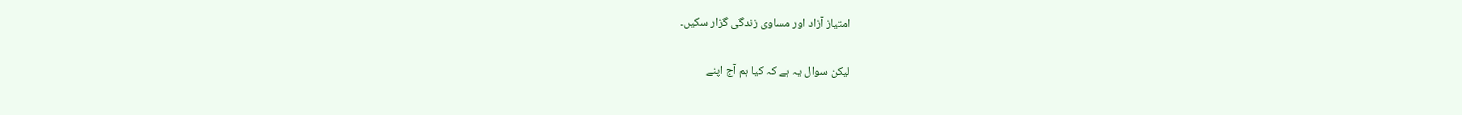امتیاز آزاد اور مساوی زندگی گزار سکیں۔

لیکن سوال یہ ہے کہ کیا ہم آج اپنے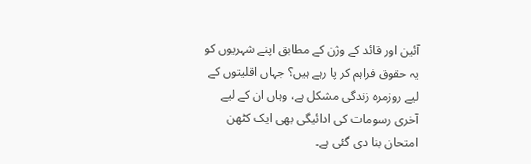آئین اور قائد کے وژن کے مطابق اپنے شہریوں کو یہ حقوق فراہم کر پا رہے ہیں؟ جہاں اقلیتوں کے لیے روزمرہ زندگی مشکل ہے، وہاں ان کے لیے آخری رسومات کی ادائیگی بھی ایک کٹھن امتحان بنا دی گئی ہے۔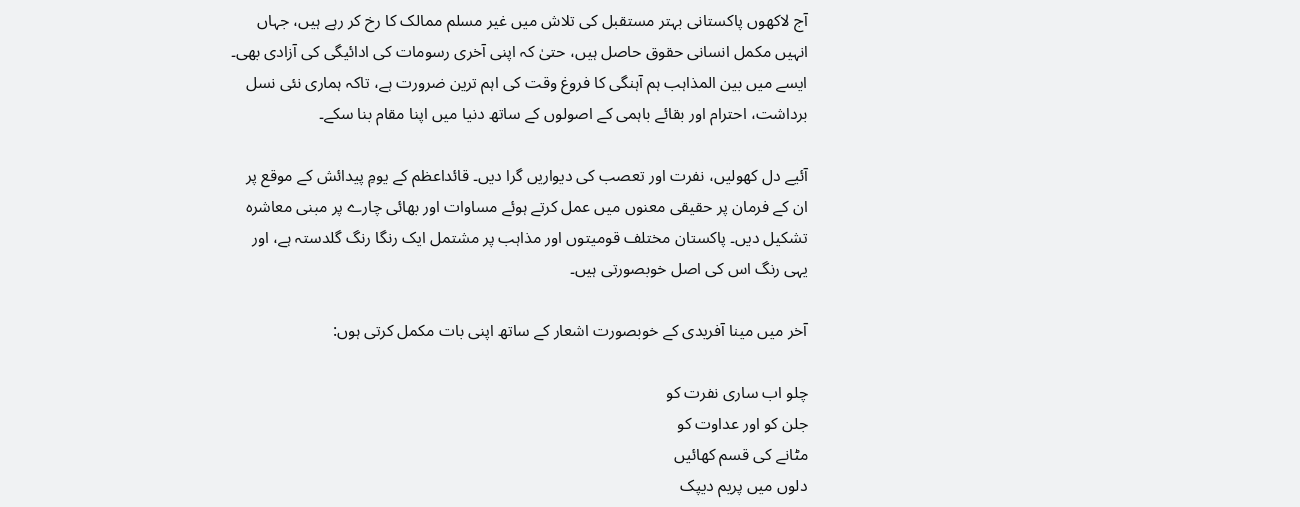آج لاکھوں پاکستانی بہتر مستقبل کی تلاش میں غیر مسلم ممالک کا رخ کر رہے ہیں، جہاں انہیں مکمل انسانی حقوق حاصل ہیں، حتیٰ کہ اپنی آخری رسومات کی ادائیگی کی آزادی بھی۔ ایسے میں بین المذاہب ہم آہنگی کا فروغ وقت کی اہم ترین ضرورت ہے، تاکہ ہماری نئی نسل برداشت، احترام اور بقائے باہمی کے اصولوں کے ساتھ دنیا میں اپنا مقام بنا سکے۔

آئیے دل کھولیں، نفرت اور تعصب کی دیواریں گرا دیں۔ قائداعظم کے یومِ پیدائش کے موقع پر ان کے فرمان پر حقیقی معنوں میں عمل کرتے ہوئے مساوات اور بھائی چارے پر مبنی معاشرہ تشکیل دیں۔ پاکستان مختلف قومیتوں اور مذاہب پر مشتمل ایک رنگا رنگ گلدستہ ہے، اور یہی رنگ اس کی اصل خوبصورتی ہیں۔

آخر میں مینا آفریدی کے خوبصورت اشعار کے ساتھ اپنی بات مکمل کرتی ہوں:

چلو اب ساری نفرت کو
جلن کو اور عداوت کو
مٹانے کی قسم کھائیں
دلوں میں پریم دیپک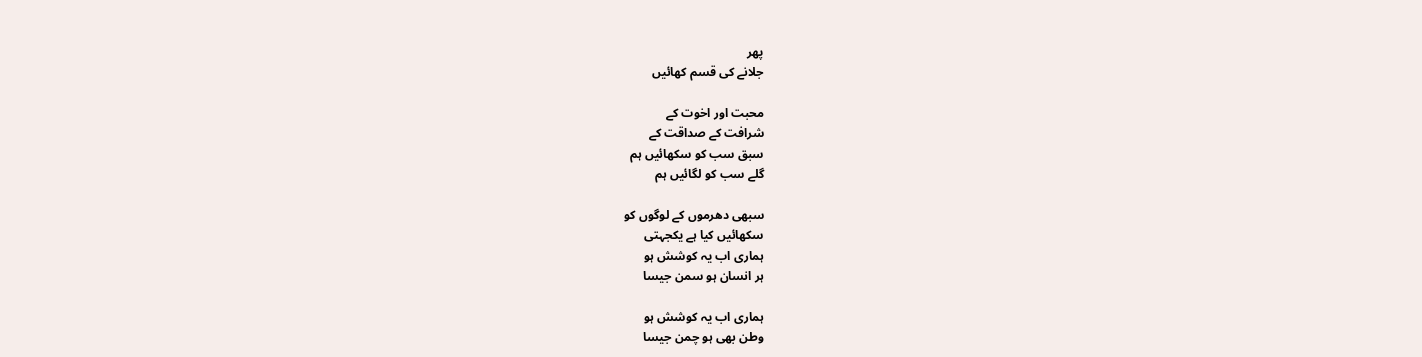پھر
جلانے کی قسم کھائیں

محبت اور اخوت کے
شرافت کے صداقت کے
سبق سب کو سکھائیں ہم
گلے سب کو لگائیں ہم

سبھی دھرموں کے لوگوں کو
سکھائیں کیا ہے یکجہتی
ہماری اب یہ کوشش ہو
ہر انسان ہو سمن جیسا

ہماری اب یہ کوشش ہو
وطن بھی ہو چمن جیسا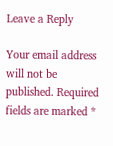Leave a Reply

Your email address will not be published. Required fields are marked *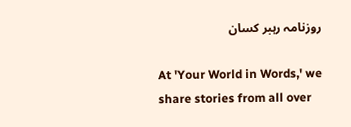روزنامہ رہبر کسان

At 'Your World in Words,' we share stories from all over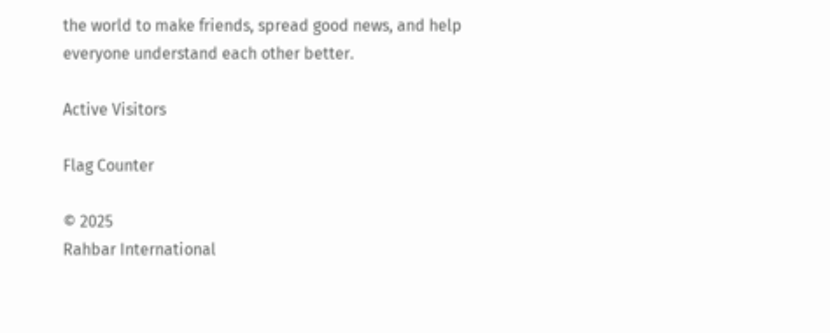the world to make friends, spread good news, and help everyone understand each other better.

Active Visitors

Flag Counter

© 2025
Rahbar International